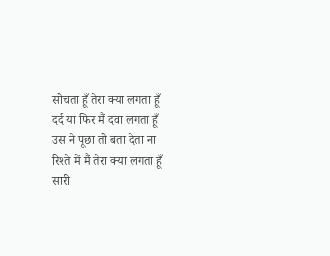सोचता हूँ तेरा क्या लगता हूँ
दर्द या फिर मैं दवा लगता हूँ
उस ने पूछा तो बता देता ना
रिश्ते में मैं तेरा क्या लगता हूँ
सारी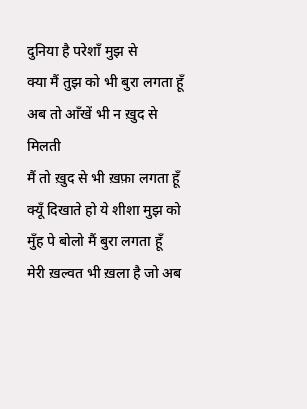दुनिया है परेशाँ मुझ से
क्या मैं तुझ को भी बुरा लगता हूँ
अब तो आँखें भी न ख़ुद से मिलती
मैं तो ख़ुद से भी ख़फ़ा लगता हूँ
क्यूँ दिखाते हो ये शीशा मुझ को
मुँह पे बोलो मैं बुरा लगता हूँ
मेरी ख़ल्वत भी ख़ला है जो अब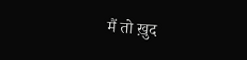मैं तो ख़ुद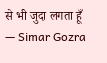से भी जुदा लगता हूँ
— Simar Gozra